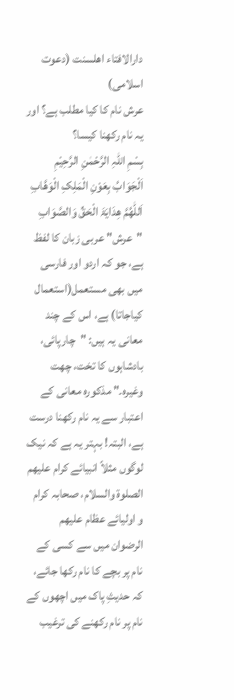دارالافتاء اھلسنت (دعوت اسلامی)
عرش نام کا کیا مطلب ہے؟ اور یہ نام رکھنا کیسا؟
بِسْمِ اللہِ الرَّحْمٰنِ الرَّحِیْمِ
اَلْجَوَابُ بِعَوْنِ الْمَلِکِ الْوَھَّابِ اَللّٰھُمَّ ھِدَایَۃَ الْحَقِّ وَالصَّوَابِ
"عرش" عربی زبان کا لفظ ہے، جو کہ اردو اور فارسی میں بھی مستعمل(استعمال کیاجاتا) ہے، اس کے چند معانی یہ ہیں: "چارپائی، بادشاہوں کا تخت، چھت وغیرہ۔" مذکورہ معانی کے اعتبار سے یہ نام رکھنا درست ہے، البتہ! بہتر یہ ہے کہ نیک لوگوں مثلاً انبیائے کرام علیھم الصلوۃ والسلام، صحابہ کرام و اولیائے عظام علیھم الرضوان میں سے کسی کے نام پر بچے کا نام رکھا جائے، کہ حدیثِ پاک میں اچھوں کے نام پر نام رکھنے کی ترغیب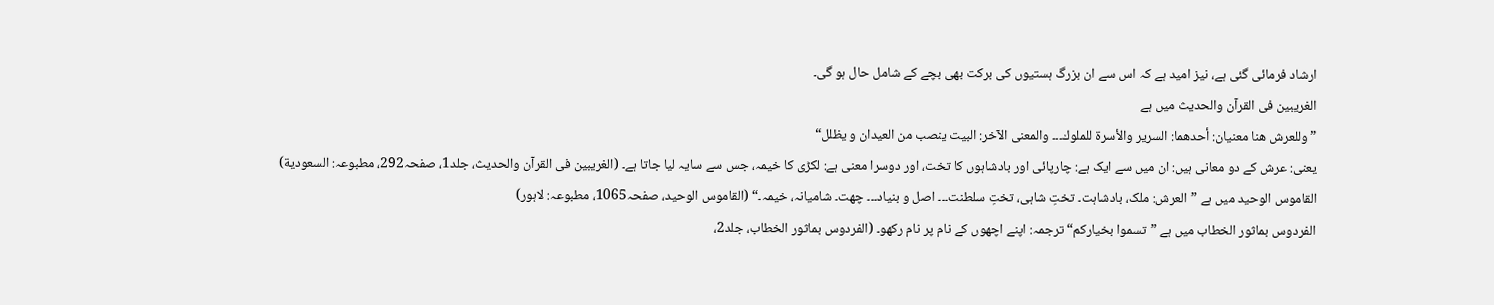ارشاد فرمائی گئی ہے، نیز امید ہے کہ اس سے ان بزرگ ہستیوں کی برکت بھی بچے کے شامل حال ہو گی۔
الغریبین فی القرآن والحدیث میں ہے
”وللعرش هنا معنيان: أحدهما: السرير والأسرة للملوك۔۔۔ والمعنى الآخر: البيت ينصب من العيدان و يظلل“
یعنی: عرش کے دو معانی ہیں: ان میں سے ایک ہے: چارپائی اور بادشاہوں کا تخت، اور دوسرا معنی ہے: لکڑی کا خیمہ، جس سے سایہ لیا جاتا ہے۔ (الغریبین فی القرآن والحدیث، جلد1، صفحہ292، مطبوعہ: السعودية)
القاموس الوحید میں ہے ”العرش: ملک، بادشاہت۔ تختِ شاہی، تختِ سلطنت۔۔۔ اصل و بنیاد۔۔۔ چھت۔ شامیانہ، خیمہ۔“ (القاموس الوحید، صفحہ1065، مطبوعہ: لاہور)
الفردوس بماثور الخطاب میں ہے ”تسموا بخياركم“ ترجمہ: اپنے اچھوں کے نام پر نام رکھو۔ (الفردوس بماثور الخطاب، جلد2،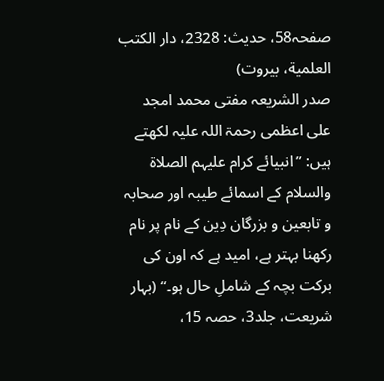صفحہ58، حدیث: 2328، دار الكتب العلمية، بيروت)
صدر الشریعہ مفتی محمد امجد علی اعظمی رحمۃ اللہ علیہ لکھتے ہیں: ”انبیائے کرام علیہم الصلاۃ والسلام کے اسمائے طیبہ اور صحابہ و تابعین و بزرگان دِین کے نام پر نام رکھنا بہتر ہے، امید ہے کہ اون کی برکت بچہ کے شاملِ حال ہو۔“ (بہار شریعت، جلد3، حصہ 15،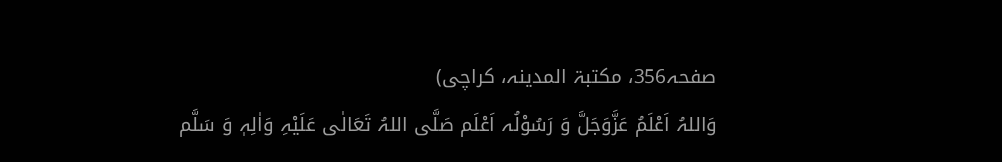صفحہ356، مکتبۃ المدینہ، کراچی)
وَاللہُ اَعْلَمُ عَزَّوَجَلَّ وَ رَسُوْلُہ اَعْلَم صَلَّی اللہُ تَعَالٰی عَلَیْہِ وَاٰلِہٖ وَ سَلَّم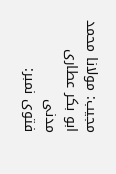مجیب: مولانا محمد ابو بکر عطاری مدنی
فتوی نمبر: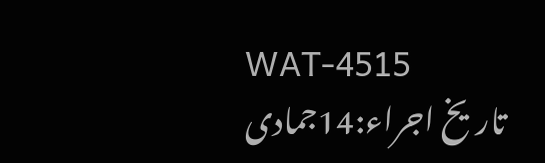WAT-4515
تاریخ اجراء:14جمادی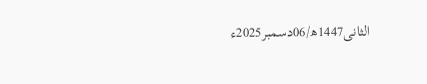الثانی1447ھ/06دسمبر2025ء